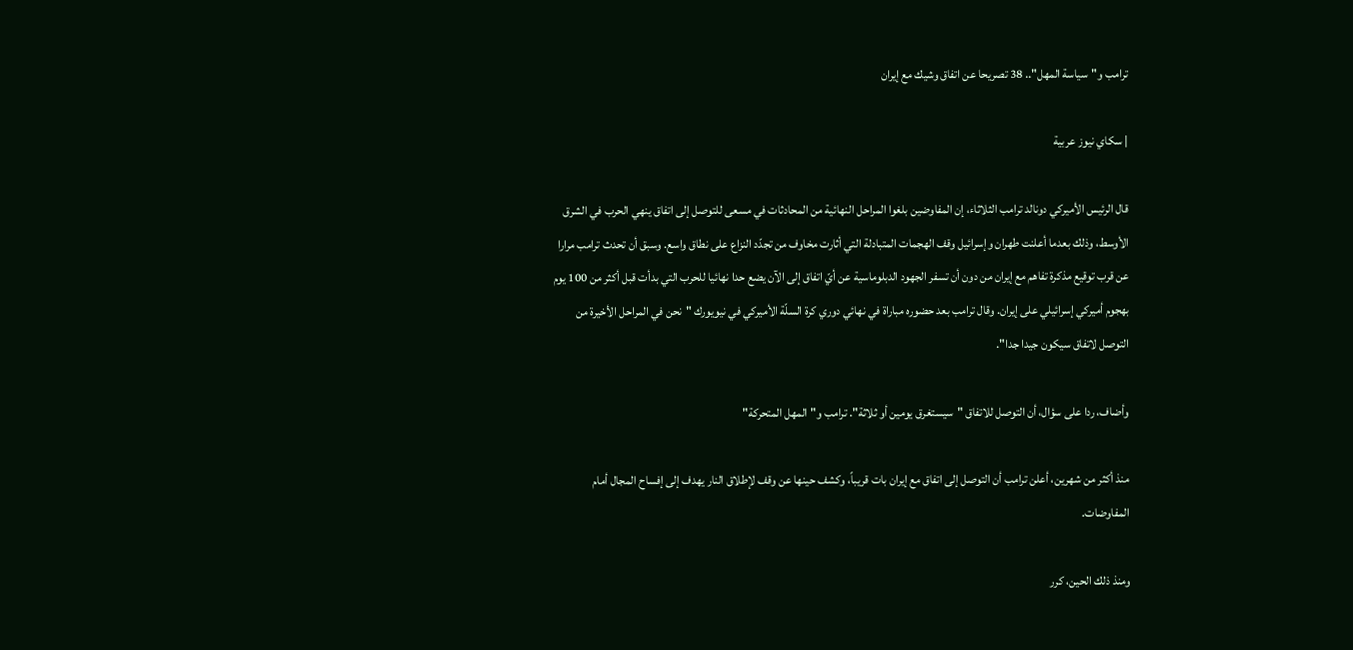ترامب و"سياسة المهل".. 38 تصريحا عن اتفاق وشيك مع إيران

| سكاي نيوز عربية

قال الرئيس الأميركي دونالد ترامب الثلاثاء، إن المفاوضين بلغوا المراحل النهائية من المحادثات في مسعى للتوصل إلى اتفاق ينهي الحرب في الشرق الأوسط، وذلك بعدما أعلنت طهران وإسرائيل وقف الهجمات المتبادلة التي أثارت مخاوف من تجدّد النزاع على نطاق واسع. وسبق أن تحدث ترامب مرارا عن قرب توقيع مذكرة تفاهم مع إيران من دون أن تسفر الجهود الدبلوماسية عن أيّ اتفاق إلى الآن يضع حدا نهائيا للحرب التي بدأت قبل أكثر من 100 يوم بهجوم أميركي إسرائيلي على إيران. وقال ترامب بعد حضوره مباراة في نهائي دوري كرة السلّة الأميركي في نيويورك "نحن في المراحل الأخيرة من التوصل لاتفاق سيكون جيدا جدا".

وأضاف، ردا على سؤال، أن التوصل للاتفاق "سيستغرق يومين أو ثلاثة". ترامب و"المهل المتحركة"

منذ أكثر من شهرين، أعلن ترامب أن التوصل إلى اتفاق مع إيران بات قريباً، وكشف حينها عن وقف لإطلاق النار يهدف إلى إفساح المجال أمام المفاوضات.

ومنذ ذلك الحين، كرر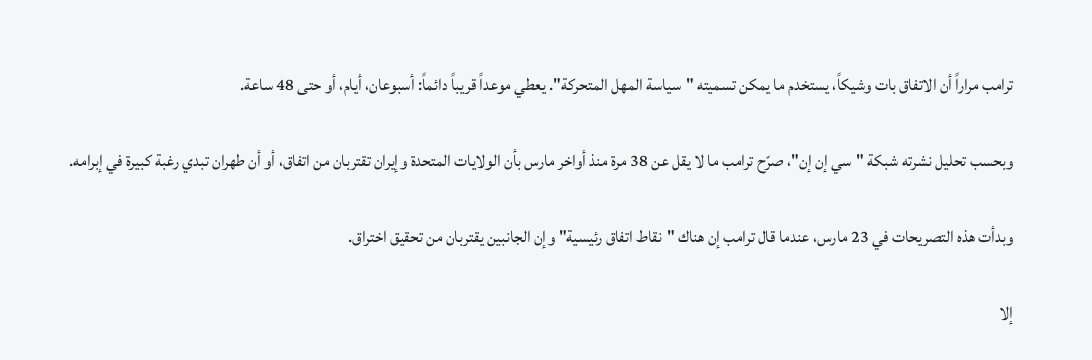ترامب مراراً أن الاتفاق بات وشيكاً، يستخدم ما يمكن تسميته "سياسة المهل المتحركة". يعطي موعداً قريباً دائماً: أسبوعان، أيام، أو حتى 48 ساعة.

وبحسب تحليل نشرته شبكة "سي إن إن"، صرّح ترامب ما لا يقل عن 38 مرة منذ أواخر مارس بأن الولايات المتحدة وإيران تقتربان من اتفاق، أو أن طهران تبدي رغبة كبيرة في إبرامه.

وبدأت هذه التصريحات في 23 مارس، عندما قال ترامب إن هناك "نقاط اتفاق رئيسية" وإن الجانبين يقتربان من تحقيق اختراق.

إلا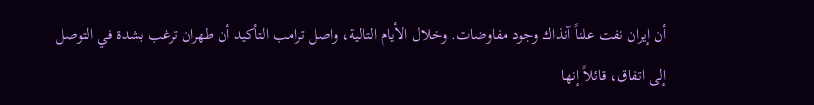أن إيران نفت علناً آنذاك وجود مفاوضات. وخلال الأيام التالية، واصل ترامب التأكيد أن طهران ترغب بشدة في التوصل إلى اتفاق، قائلاً إنها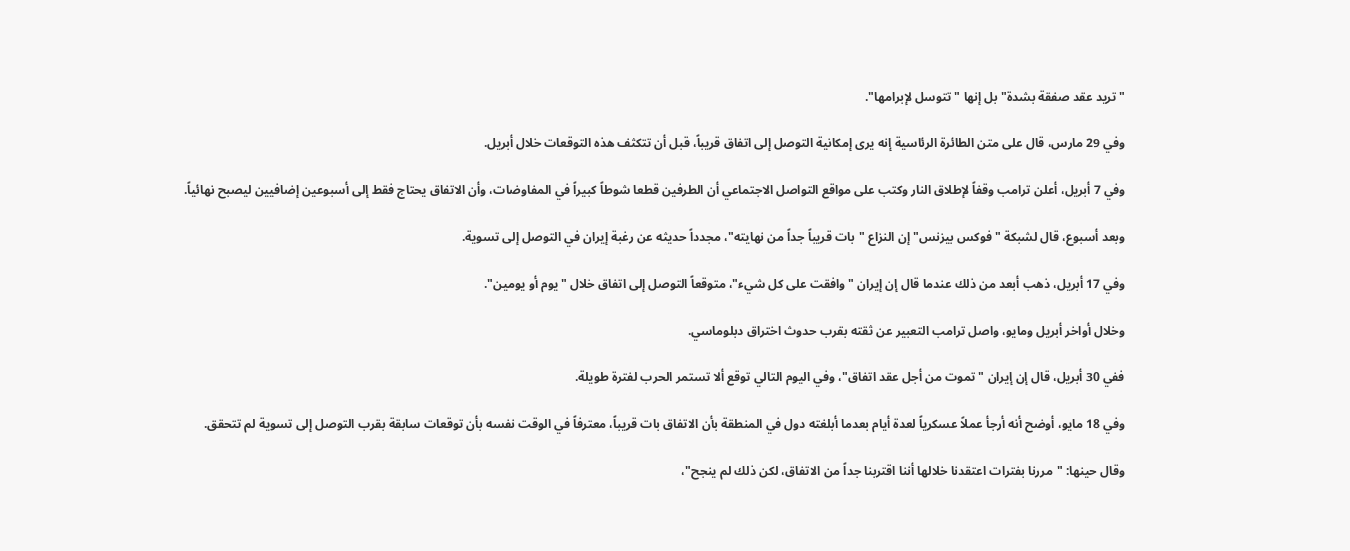"تريد عقد صفقة بشدة" بل إنها "تتوسل لإبرامها".

وفي 29 مارس، قال على متن الطائرة الرئاسية إنه يرى إمكانية التوصل إلى اتفاق قريباً، قبل أن تتكثف هذه التوقعات خلال أبريل.

وفي 7 أبريل، أعلن ترامب وقفاً لإطلاق النار وكتب على مواقع التواصل الاجتماعي أن الطرفين قطعا شوطاً كبيراً في المفاوضات، وأن الاتفاق يحتاج فقط إلى أسبوعين إضافيين ليصبح نهائياً.

وبعد أسبوع، قال لشبكة "فوكس بيزنس" إن النزاع "بات قريباً جداً من نهايته"، مجدداً حديثه عن رغبة إيران في التوصل إلى تسوية.

وفي 17 أبريل، ذهب أبعد من ذلك عندما قال إن إيران "وافقت على كل شيء"، متوقعاً التوصل إلى اتفاق خلال "يوم أو يومين".

وخلال أواخر أبريل ومايو، واصل ترامب التعبير عن ثقته بقرب حدوث اختراق دبلوماسي.

ففي 30 أبريل، قال إن إيران "تموت من أجل عقد اتفاق"، وفي اليوم التالي توقع ألا تستمر الحرب لفترة طويلة.

وفي 18 مايو، أوضح أنه أرجأ عملاً عسكرياً لعدة أيام بعدما أبلغته دول في المنطقة بأن الاتفاق بات قريباً، معترفاً في الوقت نفسه بأن توقعات سابقة بقرب التوصل إلى تسوية لم تتحقق.

وقال حينها: "مررنا بفترات اعتقدنا خلالها أننا اقتربنا جداً من الاتفاق، لكن ذلك لم ينجح"،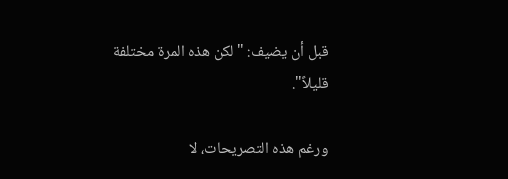قبل أن يضيف: "لكن هذه المرة مختلفة قليلاً".

ورغم هذه التصريحات، لا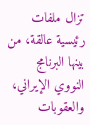تزال ملفات رئيسية عالقة، من بينها البرنامج النووي الإيراني، والعقوبات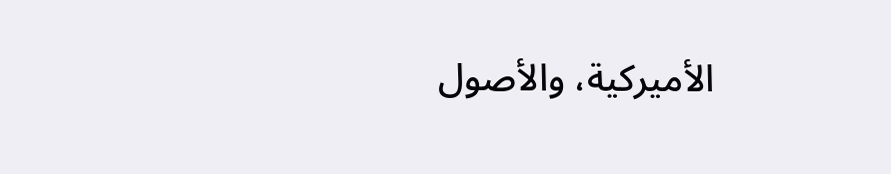الأميركية، والأصول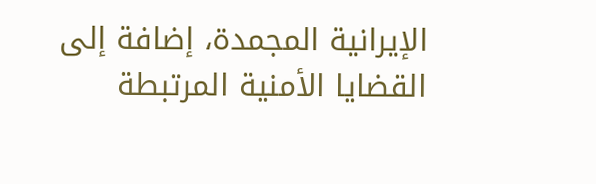الإيرانية المجمدة، إضافة إلى القضايا الأمنية المرتبطة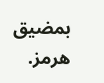بمضيق هرمز.